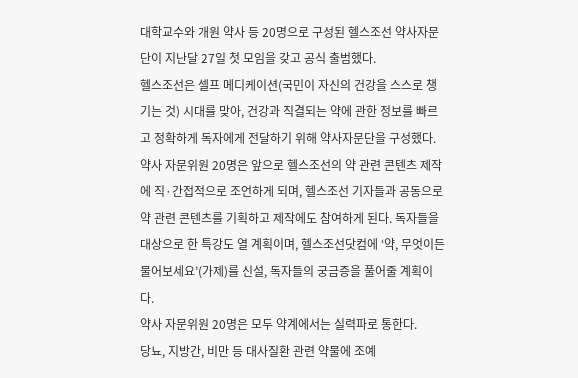대학교수와 개원 약사 등 20명으로 구성된 헬스조선 약사자문단이 지난달 27일 첫 모임을 갖고 공식 출범했다.
헬스조선은 셀프 메디케이션(국민이 자신의 건강을 스스로 챙기는 것) 시대를 맞아, 건강과 직결되는 약에 관한 정보를 빠르고 정확하게 독자에게 전달하기 위해 약사자문단을 구성했다.
약사 자문위원 20명은 앞으로 헬스조선의 약 관련 콘텐츠 제작에 직·간접적으로 조언하게 되며, 헬스조선 기자들과 공동으로 약 관련 콘텐츠를 기획하고 제작에도 참여하게 된다. 독자들을 대상으로 한 특강도 열 계획이며, 헬스조선닷컴에 ‘약, 무엇이든 물어보세요’(가제)를 신설, 독자들의 궁금증을 풀어줄 계획이다.
약사 자문위원 20명은 모두 약계에서는 실력파로 통한다.
당뇨, 지방간, 비만 등 대사질환 관련 약물에 조예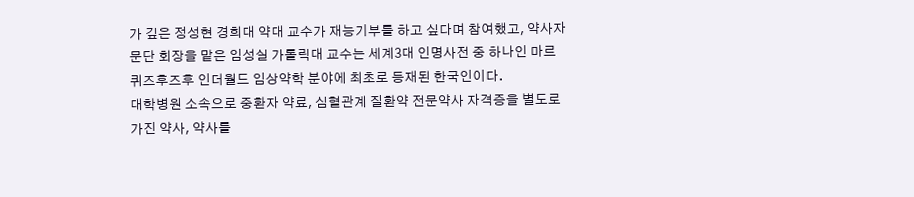가 깊은 정성현 경희대 약대 교수가 재능기부를 하고 싶다며 참여했고, 약사자문단 회장을 맡은 임성실 가톨릭대 교수는 세계3대 인명사전 중 하나인 마르퀴즈후즈후 인더월드 임상약학 분야에 최초로 등재된 한국인이다.
대학병원 소속으로 중환자 약료, 심혈관계 질환약 전문약사 자격증을 별도로 가진 약사, 약사를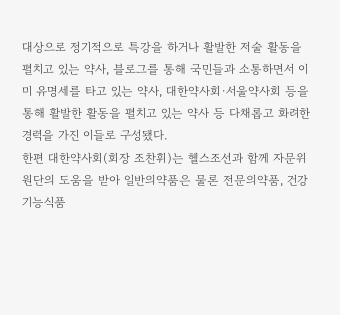대상으로 정기적으로 특강을 하거나 활발한 저술 활동을 펼치고 있는 약사, 블로그를 통해 국민들과 소통하면서 이미 유명세를 타고 있는 약사, 대한약사회·서울약사회 등을 통해 활발한 활동을 펼치고 있는 약사 등 다채롭고 화려한 경력을 가진 이들로 구성됐다.
한편 대한약사회(회장 조찬휘)는 헬스조선과 함께 자문위원단의 도움을 받아 일반의약품은 물론 전문의약품, 건강기능식품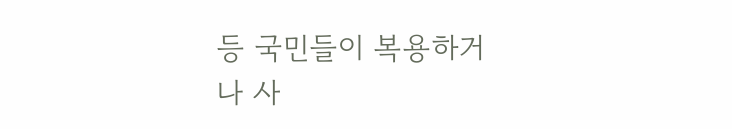등 국민들이 복용하거나 사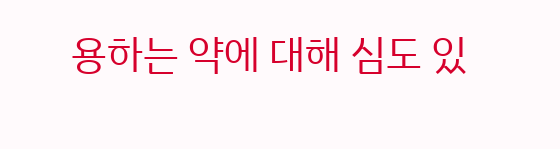용하는 약에 대해 심도 있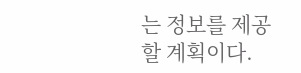는 정보를 제공할 계획이다.